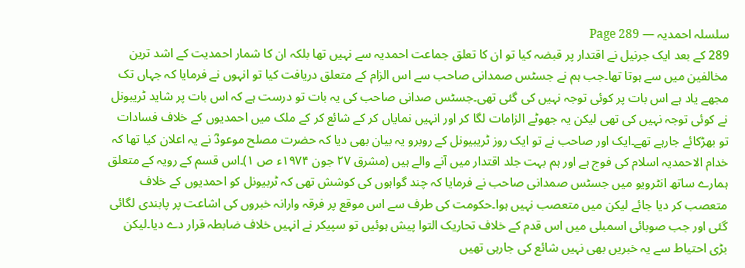سلسلہ احمدیہ — Page 289
289 کے بعد ایک جرنیل نے اقتدار پر قبضہ کیا تو ان کا تعلق جماعت احمدیہ سے نہیں تھا بلکہ ان کا شمار احمدیت کے اشد ترین مخالفین میں سے ہوتا تھا۔جب ہم نے جسٹس صمدانی صاحب سے اس الزام کے متعلق دریافت کیا تو انہوں نے فرمایا کہ جہاں تک مجھے یاد ہے اس بات پر کوئی توجہ نہیں کی گئی تھی۔جسٹس صدانی صاحب کی یہ بات تو درست ہے کہ اس بات پر شاید ٹریبونل نے کوئی توجہ نہیں کی تھی لیکن یہ جھوٹے الزامات لگا کر اور انہیں نمایاں کر کے شائع کر کے ملک میں احمدیوں کے خلاف فسادات تو بھڑکائے جارہے تھے۔ایک اور صاحب نے تو ایک روز ٹریبیونل کے روبرو یہ بیان بھی دیا کہ حضرت مصلح موعودؓ نے یہ اعلان کیا تھا کہ خدام الاحمدیہ اسلام کی فوج ہے اور ہم بہت جلد اقتدار میں آنے والے ہیں (مشرق ۲۷ جون ۱۹۷۴ء ص ۱)۔اس قسم کے رویہ کے متعلق ہمارے ساتھ انٹرویو میں جسٹس صمدانی صاحب نے فرمایا کہ چند گواہوں کی کوشش تھی کہ ٹربیونل کو احمدیوں کے خلاف متعصب کر دیا جائے لیکن میں متعصب نہیں ہوا۔حکومت کی طرف سے اس موقع پر فرقہ وارانہ خبروں کی اشاعت پر پابندی لگائی گئی اور جب صوبائی اسمبلی میں اس قدم کے خلاف تحاریک التوا پیش ہوئیں تو سپیکر نے انہیں خلاف ضابطہ قرار دے دیا۔لیکن بڑی احتیاط سے یہ خبریں بھی نہیں شائع کی جارہی تھیں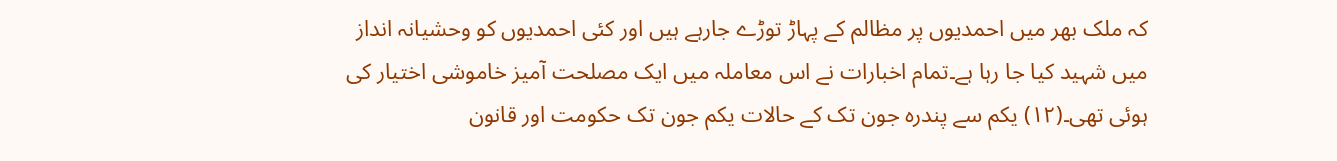کہ ملک بھر میں احمدیوں پر مظالم کے پہاڑ توڑے جارہے ہیں اور کئی احمدیوں کو وحشیانہ انداز میں شہید کیا جا رہا ہے۔تمام اخبارات نے اس معاملہ میں ایک مصلحت آمیز خاموشی اختیار کی ہوئی تھی۔(۱۲) یکم سے پندرہ جون تک کے حالات یکم جون تک حکومت اور قانون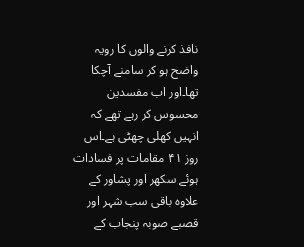نافذ کرنے والوں کا رویہ واضح ہو کر سامنے آچکا تھا۔اور اب مفسدین محسوس کر رہے تھے کہ انہیں کھلی چھٹی ہے۔اس روز ۴۱ مقامات پر فسادات ہوئے سکھر اور پشاور کے علاوہ باقی سب شہر اور قصبے صوبہ پنجاب کے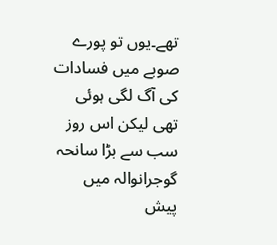تھے۔یوں تو پورے صوبے میں فسادات کی آگ لگی ہوئی تھی لیکن اس روز سب سے بڑا سانحہ گوجرانوالہ میں پیش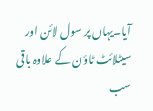آیا۔یہاں پر سول لائن اور سیٹلائٹ ٹاؤن کے علاوہ باقی سب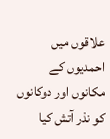علاقوں میں احمدیوں کے مکانوں اور دوکانوں کو نذر آتش کیا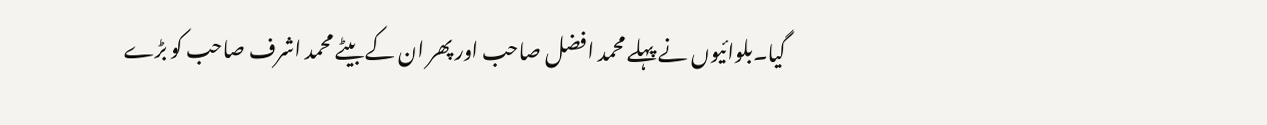گیا۔بلوائیوں نے پہلے محمد افضل صاحب اور پھر ان کے بیٹے محمد اشرف صاحب کو بڑے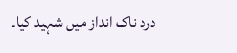درد ناک انداز میں شہید کیا۔